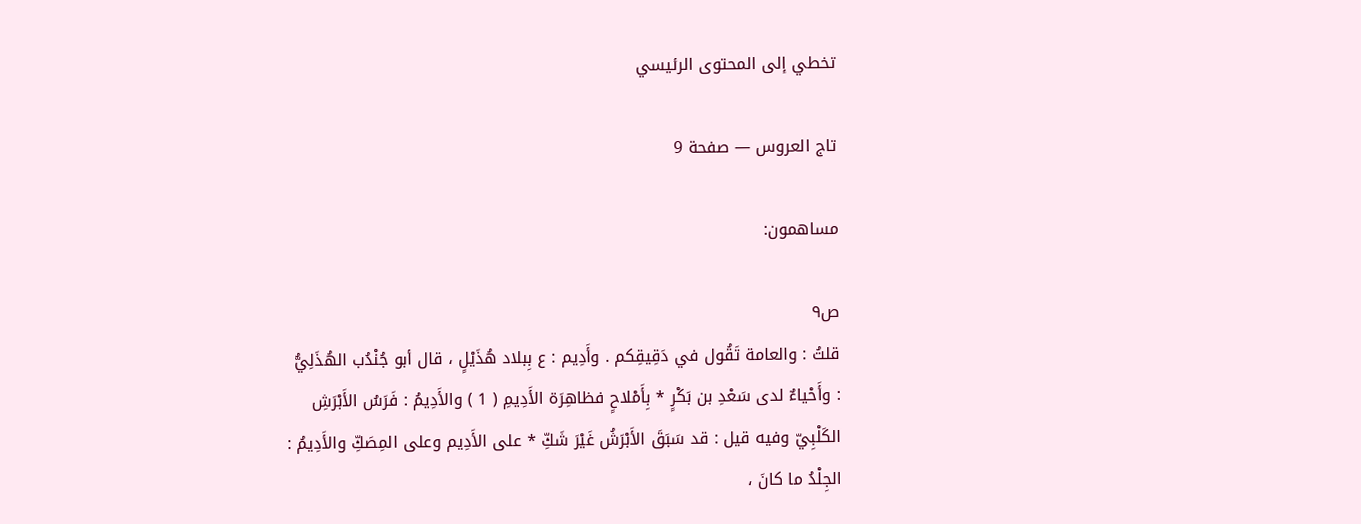تخطي إلى المحتوى الرئيسي

تاج العروس — صفحة 9

مساهمون:

ص٩
قلتُ : والعامة تَقُول في دَقِيقِكم . وأَدِيم : ع بِبلاد هُذَيْلٍ ، قال أبو جُنْدُب الهُذَلِيُّ : وأَحْياءٌ لدى سَعْدِ بن بَكْرٍ * بِأَمْلاحٍ فظاهِرَة الأَدِيمِ ( 1 ) والأَدِيمُ : فَرَسُ الأَبْرَشِ الكَلْبِيّ وفيه قيل : قد سَبَقَ الأَبْرَشُ غَيْرَ شَكِّ * على الأَدِيم وعلى المِصَكِّ والأَدِيمُ : الجِلْدُ ما كانَ ،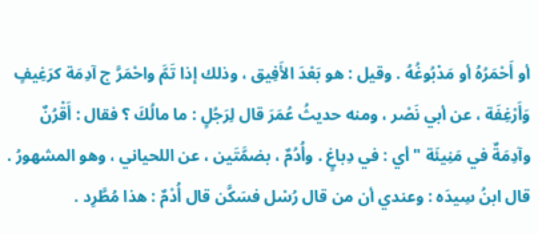أو أَحْمَرُهُ أو مَدْبُوغُهُ . وقيل : هو بَعْدَ الأَفِيق ، وذلك إذا تَمَّ واحْمَرَّ ج آدِمَة كرَغِيفٍ وَأَرْغِفَة ، عن أبي نَصْر ، ومنه حديثُ عُمَرَ قال لِرَجُلٍ : ما مالُكَ ؟ فقال : أَقْرُنٌ وآدِمَةٌ في مَنِيئَة " أي : في دِباغٍ . وأُدُمٌ ، بضمَّتَين ، عن اللحياني ، وهو المشهورُ . قال ابنُ سِيدَه : وعندي أن من قال رُسْل فسَكَّن قال أُدْمٌ : هذا مُطَّرِد .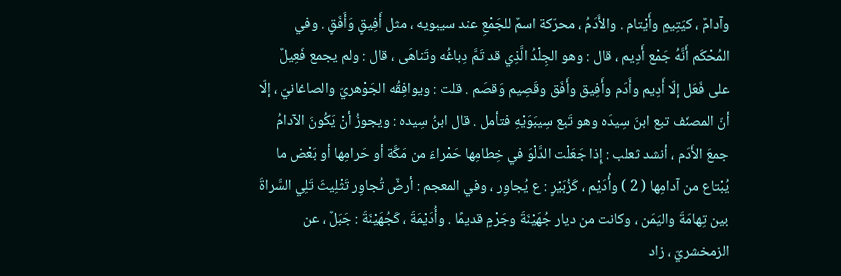وآدامٌ ، كيَتِيمٍ وأَيْتام . والأَدَمُ ، محرّكة اسمٌ للجَمْعِ عند سيبويه ، مثل أَفِيقٍ وَأَفَقٍ . وفي المُحْكَم أَنَّهُ جَمْع أَدِيم ، قال : وهو الجِلْدُ الَّذِي قد تَمَّ دِباغُه وتَناهَى ، قال : ولم يجمع فَعِيلٌ على فَعَل إلّا أَدِيم وأَدَم وأَفِيق وأَفَق وقَصِيم وَقصَم . قلت : ويوافِقُه الجَوْهريّ والصاغانيّ ، إلّا أنّ المصنّف تبع ابنَ سِيدَه وهو تَبع سِيبَوَيْهِ فتأمل . قال ابنُ سِيده : ويجوزُ أنْ يَكُونَ الآدامُ جمعَ الأَدَم ، أنشد ثعلب : إِذا جَعَلْت الدَّلْوَ في خِطامِها حَمْراءَ من مَكَّة أو حَرامِها أو بَعْض ما يُبْتاع من آدامِها ( 2 ) وأُدَيْم ، كَزُبَيْرٍ : ع يُجاوِر ، وفي المعجم : أرضٌ تُجاوِر تَثْلِيثَ تَلِي السَّراةَ بين تِهامَةَ واليَمَن ، وكانت من ديار جُهَيْنَةَ وجَرْمٍ قديمًا . وأُدَيْمَةَ ، كَجُهَيْنَةَ : جَبَلٌ ، عن الزمخشريّ ، زاد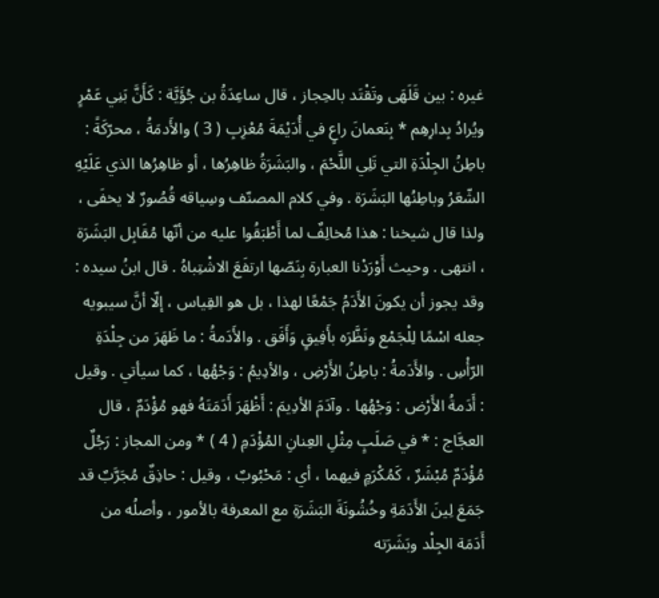غيره : بين قَلَهَى وتَقْتَد بالحِجاز ، قال ساعِدَةُ بن جُؤَيَّة : كَأَنَّ بَنِي عَمْرٍ ويُرادُ بِدارِهِم * بِنَعمانَ راعٍ في أُدَيْمَةَ مُعْزِبِ ( 3 ) والأَدمَةُ ، محرّكَةً : باطِنُ الجِلْدَةِ التي تَلِي اللَّحْمَ ، والبَشَرَةُ ظاهِرُها ، أو ظاهِرُها الذي عَلَيْهِ الشّعَرُ وباطِنُها البَشَرَة . وفي كلام المصنّف وسِياقه قُصُورٌ لا يخفَى ، ولذا قال شيخنا : هذا مُخالِفٌ لما أَطْبَقُوا عليه من أنّها مُقَابِل البَشَرَة ، انتهى . وحيث أَوْرَدْنا العبارة بِنَصّها ارتفَعَ الاشْتِباهُ . قال ابنُ سيده : وقد يجوز أن يكونَ الأَدَمُ جَمْعًا لهذا ، بل هو القِياس ، إلّا أنَّ سيبويه جعله اسْمًا لِلْجَمْع ونَظَّرَه بأَفِيقٍ وَأَفَق . والأَدَمةُ : ما ظَهَرَ من جِلْدَةِ الرّأْسِ . والأَدَمةُ : باطِنُ الأَرْضِ ، والأدِيمُ : وَجْهُها ، كما سيأتي . وقيل : أَدَمةُ الأَرْض : وَجْهُها . وآدَمَ الأدِيمَ : أَظْهَرَ أَدَمَتَهُ فهو مُؤْدَمٌ ، قال العجَّاج : * في صَلَبٍ مِثْلِ العِنانِ المُؤْدَمِ ( 4 ) * ومن المجاز : رَجُلٌ مُؤْدَمٌ مُبْشَرٌ ، كَمُكْرَمٍ فيهما ، أي : مَحْبُوبٌ ، وقيل : حاذِقٌ مُجَرَّبٌ قد جَمَعَ لِينَ الأَدَمَةِ وخُشُونَةَ البَشَرَةِ مع المعرفة بالأمور ، وأصلُه من أَدَمَة الجِلْد وبَشَرَته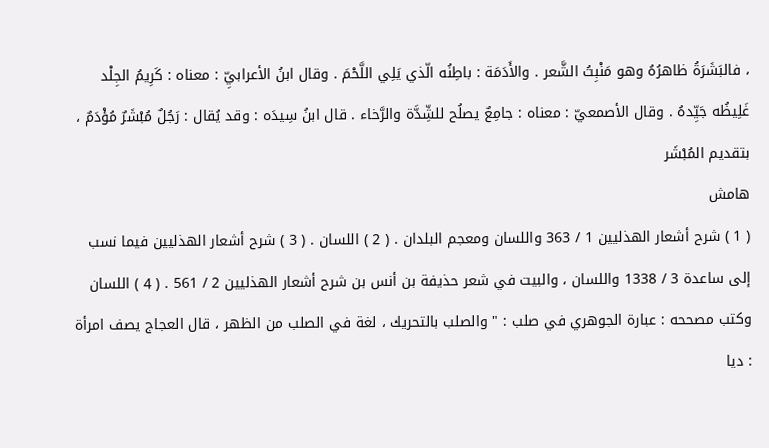، فالبَشَرَةُ ظاهرُهُ وهو مَنْبِتُ الشَّعر . والأَدَمَة : باطِنُه الّذي يَلِي اللَّحْمَ . وقال ابنُ الأعرابيِّ : معناه : كَرِيمُ الجِلْد غَلِيظُه جَيِّدهُ . وقال الأصمعيّ : معناه : جامِعٌ يصلُح للشِّدَّة والرَّخاء . قال ابنُ سِيدَه : وقد يُقال : رَجُلٌ مُبْشَرٌ مُؤْدَمٌ ، بتقديم المُبْشَر
هامش
( 1 ) شرح أشعار الهذليين 1 / 363 واللسان ومعجم البلدان . ( 2 ) اللسان . ( 3 ) شرح أشعار الهذليين فيما نسب إلى ساعدة 3 / 1338 واللسان ، والبيت في شعر حذيفة بن أنس بن شرح أشعار الهذليين 2 / 561 . ( 4 ) اللسان وكتب مصححه : عبارة الجوهري في صلب : " والصلب بالتحريك ، لغة في الصلب من الظهر ، قال العجاج يصف امرأة : ديا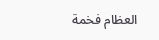العظام فخمة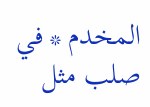المخدم * في صلب مثل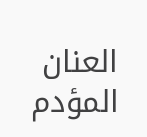العنان المؤدم